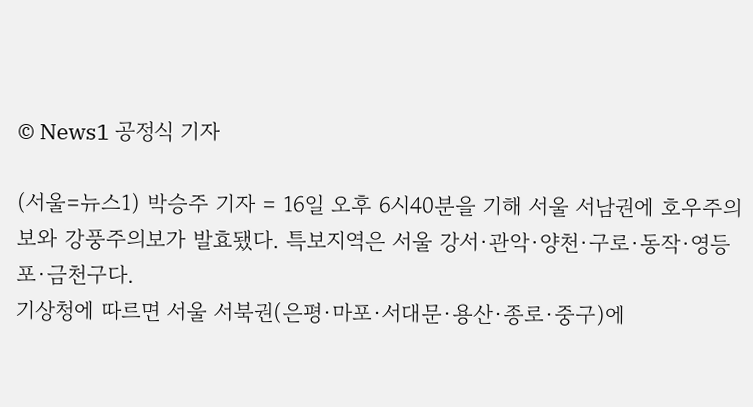© News1 공정식 기자

(서울=뉴스1) 박승주 기자 = 16일 오후 6시40분을 기해 서울 서남권에 호우주의보와 강풍주의보가 발효됐다. 특보지역은 서울 강서·관악·양천·구로·동작·영등포·금천구다.
기상청에 따르면 서울 서북권(은평·마포·서대문·용산·종로·중구)에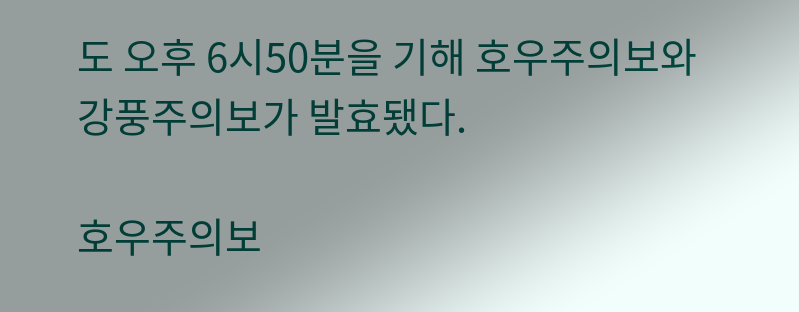도 오후 6시50분을 기해 호우주의보와 강풍주의보가 발효됐다.

호우주의보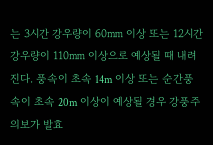는 3시간 강우량이 60㎜ 이상 또는 12시간 강우량이 110㎜ 이상으로 예상될 때 내려진다. 풍속이 초속 14m 이상 또는 순간풍속이 초속 20m 이상이 예상될 경우 강풍주의보가 발효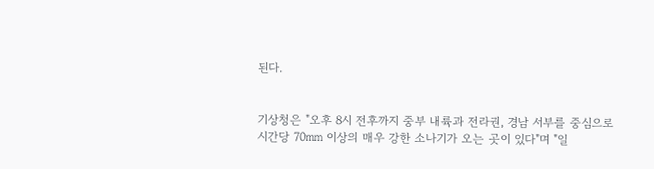된다.


기상청은 "오후 8시 전후까지 중부 내륙과 전라권, 경남 서부를 중심으로 시간당 70㎜ 이상의 매우 강한 소나기가 오는 곳이 있다"며 "일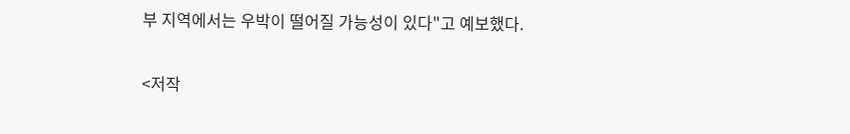부 지역에서는 우박이 떨어질 가능성이 있다"고 예보했다.

<저작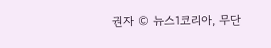권자 © 뉴스1코리아, 무단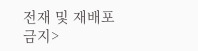전재 및 재배포 금지>